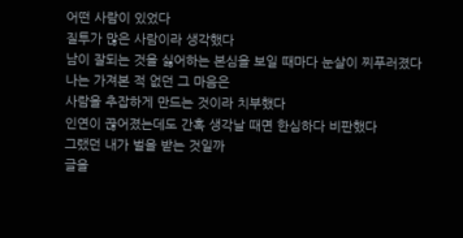어떤 사람이 있었다
질투가 많은 사람이라 생각했다
남이 잘되는 것을 싫어하는 본심을 보일 때마다 눈살이 찌푸러졌다
나는 가져본 적 없던 그 마음은
사람을 추잡하게 만드는 것이라 치부했다
인연이 끊어졌는데도 간혹 생각날 때면 한심하다 비판했다
그랬던 내가 벌을 받는 것일까
글을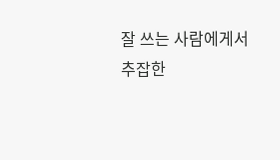잘 쓰는 사람에게서
추잡한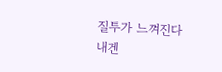질투가 느껴진다
내겐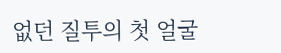없던 질투의 첫 얼굴